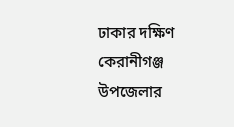ঢাকার দক্ষিণ কেরানীগঞ্জ উপজেলার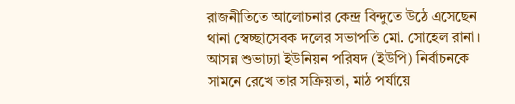রাজনীতিতে আলোচনার কেন্দ্র বিন্দুতে উঠে এসেছেন থানা স্বেচ্ছাসেবক দলের সভাপতি মো. সোহেল রানা। আসন্ন শুভাঢ্যা ইউনিয়ন পরিষদ (ইউপি) নির্বাচনকে সামনে রেখে তার সক্রিয়তা, মাঠ পর্যায়ে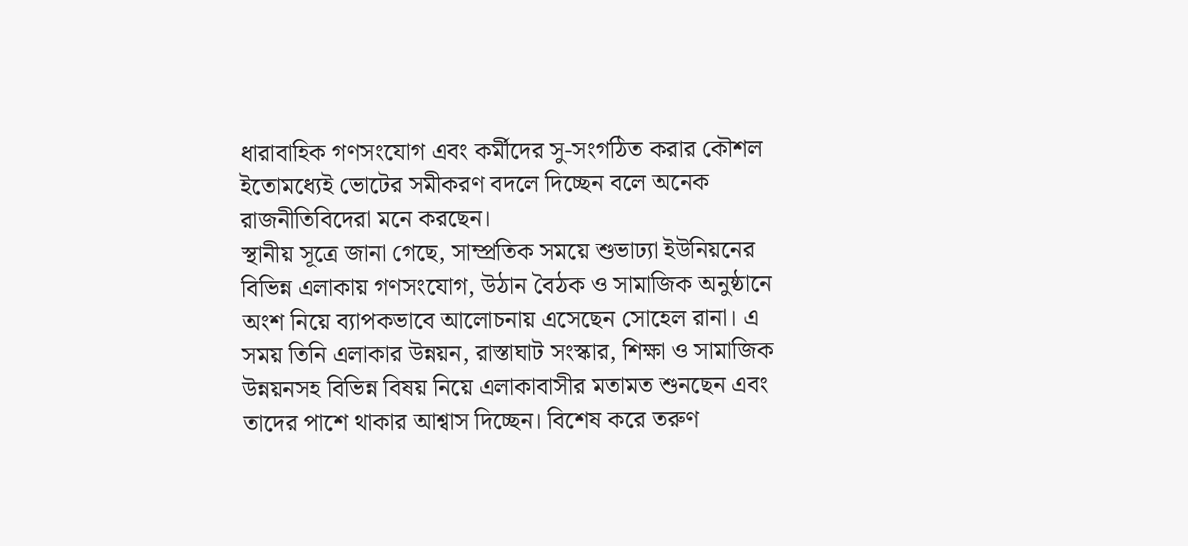ধারাবাহিক গণসংযোগ এবং কর্মীদের সু-সংগঠিত করার কৌশল ইতোমধ্যেই ভোটের সমীকরণ বদলে দিচ্ছেন বলে অনেক রাজনীতিবিদেরা মনে করছেন।
স্থানীয় সূত্রে জানা গেছে, সাম্প্রতিক সময়ে শুভাঢ্যা ইউনিয়নের বিভিন্ন এলাকায় গণসংযোগ, উঠান বৈঠক ও সামাজিক অনুষ্ঠানে অংশ নিয়ে ব্যাপকভাবে আলোচনায় এসেছেন সোহেল রানা। এ সময় তিনি এলাকার উন্নয়ন, রাস্তাঘাট সংস্কার, শিক্ষা ও সামাজিক উন্নয়নসহ বিভিন্ন বিষয় নিয়ে এলাকাবাসীর মতামত শুনছেন এবং তাদের পাশে থাকার আশ্বাস দিচ্ছেন। বিশেষ করে তরুণ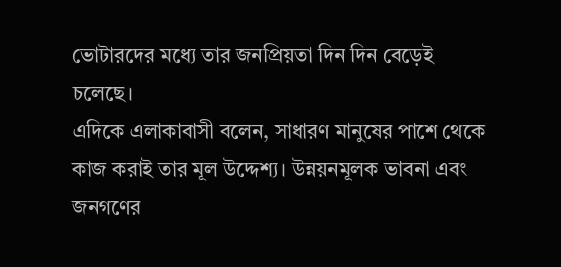ভোটারদের মধ্যে তার জনপ্রিয়তা দিন দিন বেড়েই চলেছে।
এদিকে এলাকাবাসী বলেন, সাধারণ মানুষের পাশে থেকে কাজ করাই তার মূল উদ্দেশ্য। উন্নয়নমূলক ভাবনা এবং জনগণের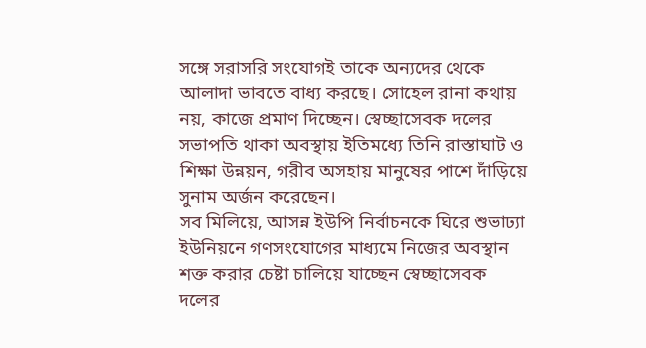সঙ্গে সরাসরি সংযোগই তাকে অন্যদের থেকে আলাদা ভাবতে বাধ্য করছে। সোহেল রানা কথায় নয়, কাজে প্রমাণ দিচ্ছেন। স্বেচ্ছাসেবক দলের সভাপতি থাকা অবস্থায় ইতিমধ্যে তিনি রাস্তাঘাট ও শিক্ষা উন্নয়ন, গরীব অসহায় মানুষের পাশে দাঁড়িয়ে সুনাম অর্জন করেছেন।
সব মিলিয়ে, আসন্ন ইউপি নির্বাচনকে ঘিরে শুভাঢ্যা ইউনিয়নে গণসংযোগের মাধ্যমে নিজের অবস্থান শক্ত করার চেষ্টা চালিয়ে যাচ্ছেন স্বেচ্ছাসেবক দলের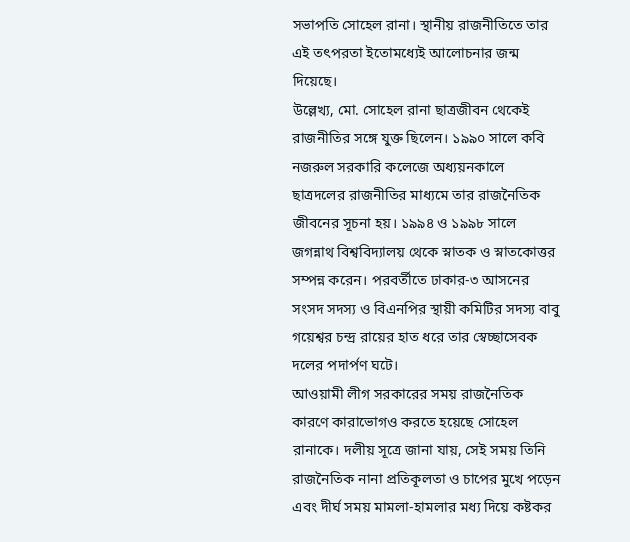সভাপতি সোহেল রানা। স্থানীয় রাজনীতিতে তার এই তৎপরতা ইতোমধ্যেই আলোচনার জন্ম দিয়েছে।
উল্লেখ্য, মো. সোহেল রানা ছাত্রজীবন থেকেই রাজনীতির সঙ্গে যুক্ত ছিলেন। ১৯৯০ সালে কবি নজরুল সরকারি কলেজে অধ্যয়নকালে ছাত্রদলের রাজনীতির মাধ্যমে তার রাজনৈতিক জীবনের সূচনা হয়। ১৯৯৪ ও ১৯৯৮ সালে জগন্নাথ বিশ্ববিদ্যালয় থেকে স্নাতক ও স্নাতকোত্তর সম্পন্ন করেন। পরবর্তীতে ঢাকার-৩ আসনের সংসদ সদস্য ও বিএনপির স্থায়ী কমিটির সদস্য বাবু গয়েশ্বর চন্দ্র রায়ের হাত ধরে তার স্বেচ্ছাসেবক দলের পদার্পণ ঘটে।
আওয়ামী লীগ সরকারের সময় রাজনৈতিক কারণে কারাভোগও করতে হয়েছে সোহেল রানাকে। দলীয় সূত্রে জানা যায়, সেই সময় তিনি রাজনৈতিক নানা প্রতিকূলতা ও চাপের মুখে পড়েন এবং দীর্ঘ সময় মামলা-হামলার মধ্য দিয়ে কষ্টকর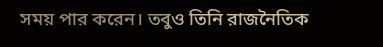সময় পার করেন। তবুও তিনি রাজনৈতিক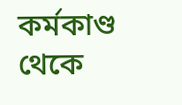কর্মকাণ্ড থেকে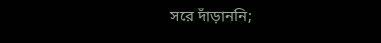সরে দাঁড়াননি;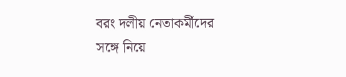বরং দলীয় নেতাকর্মীদের সঙ্গে নিয়ে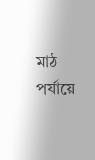মাঠ পর্যায়ে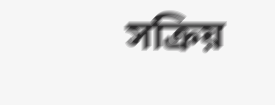সক্রিয়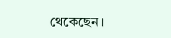থেকেছেন।